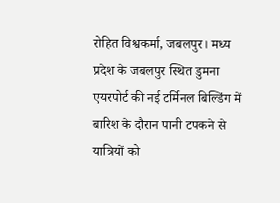रोहित विश्वकर्मा, जबलपुर। मध्य प्रदेश के जबलपुर स्थित डुमना एयरपोर्ट की नई टर्मिनल बिल्डिंग में बारिश के दौरान पानी टपकने से यात्रियों को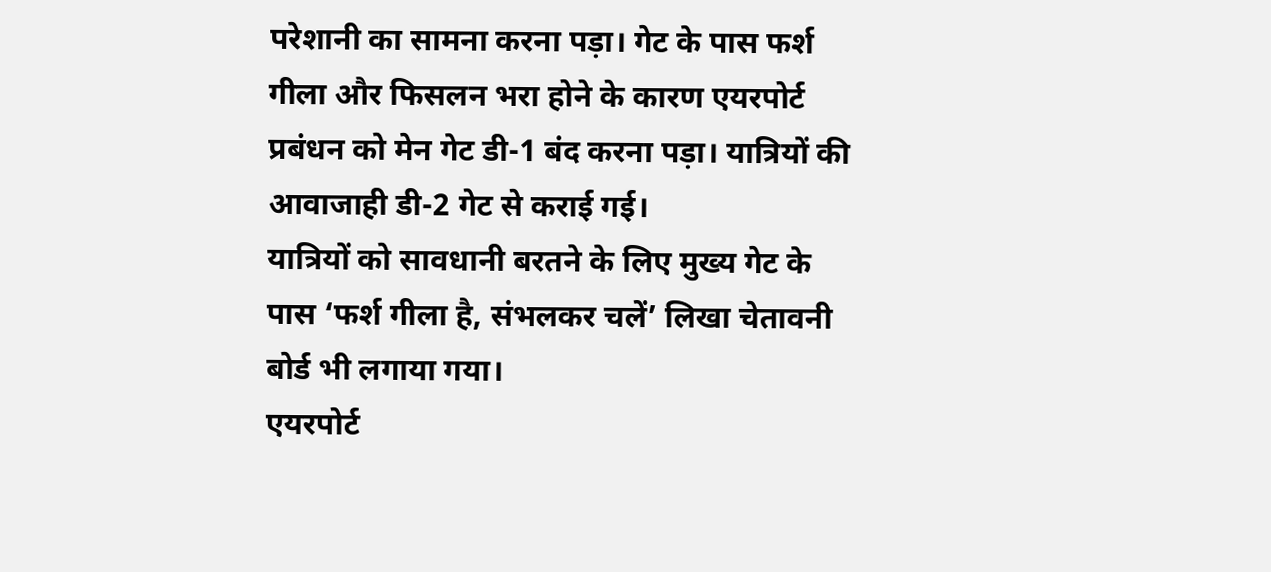परेशानी का सामना करना पड़ा। गेट के पास फर्श गीला और फिसलन भरा होने के कारण एयरपोर्ट प्रबंधन को मेन गेट डी-1 बंद करना पड़ा। यात्रियों की आवाजाही डी-2 गेट से कराई गई।
यात्रियों को सावधानी बरतने के लिए मुख्य गेट के पास ‘फर्श गीला है, संभलकर चलें’ लिखा चेतावनी बोर्ड भी लगाया गया।
एयरपोर्ट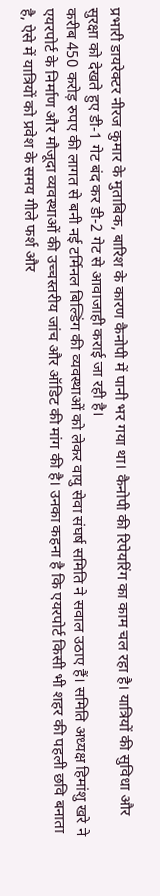प्रभारी डायरेक्टर नीरज कुमार के मुताबिक, बारिश के कारण कैनोपी में पानी भर गया था। कैनोपी की रिपेयरिंग का काम चल रहा है। यात्रियों की सुविधा और सुरक्षा को देखते हुए डी-1 गेट बंद कर डी-2 गेट से आवाजाही कराई जा रही है।
करीब 450 करोड़ रुपए की लागत से बनी नई टर्मिनल बिल्डिंग की व्यवस्थाओं को लेकर वायु सेवा संघर्ष समिति ने सवाल उठाए हैं। समिति अध्यक्ष हिमांशु खरे ने एयरपोर्ट के निर्माण और मौजूदा व्यवस्थाओं की उच्चस्तरीय जांच और ऑडिट की मांग की है। उनका कहना है कि एयरपोर्ट किसी भी शहर की पहली छवि बनाता है, ऐसे में यात्रियों को प्रवेश के समय गीले फर्श और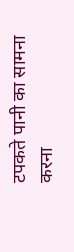टपकते पानी का सामना करना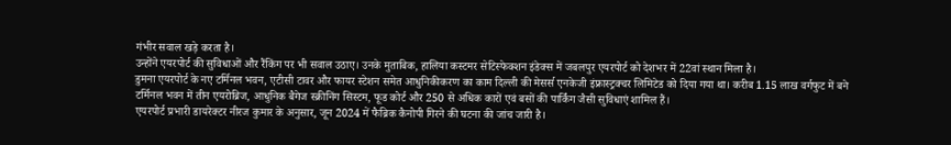गंभीर सवाल खड़े करता है।
उन्होंने एयरपोर्ट की सुविधाओं और रैंकिंग पर भी सवाल उठाए। उनके मुताबिक, हालिया कस्टमर सेटिस्फेक्शन इंडेक्स में जबलपुर एयरपोर्ट को देशभर में 22वां स्थान मिला है।
डुमना एयरपोर्ट के नए टर्मिनल भवन, एटीसी टावर और फायर स्टेशन समेत आधुनिकीकरण का काम दिल्ली की मेसर्स एनकेजी इंफ्रास्ट्रक्चर लिमिटेड को दिया गया था। करीब 1.15 लाख वर्गफुट में बने टर्मिनल भवन में तीन एयरोब्रिज, आधुनिक बैगेज स्क्रीनिंग सिस्टम, फूड कोर्ट और 250 से अधिक कारों एवं बसों की पार्किंग जैसी सुविधाएं शामिल हैं।
एयरपोर्ट प्रभारी डायरेक्टर नीरज कुमार के अनुसार, जून 2024 में फैब्रिक कैनोपी गिरने की घटना की जांच जारी है।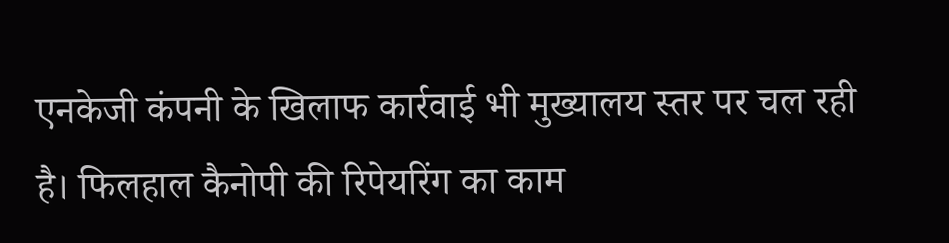एनकेजी कंपनी के खिलाफ कार्रवाई भी मुख्यालय स्तर पर चल रही है। फिलहाल कैनोपी की रिपेयरिंग का काम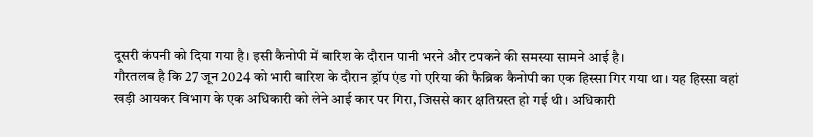दूसरी कंपनी को दिया गया है। इसी कैनोपी में बारिश के दौरान पानी भरने और टपकने की समस्या सामने आई है।
गौरतलब है कि 27 जून 2024 को भारी बारिश के दौरान ड्रॉप एंड गो एरिया की फैब्रिक कैनोपी का एक हिस्सा गिर गया था। यह हिस्सा वहां खड़ी आयकर विभाग के एक अधिकारी को लेने आई कार पर गिरा, जिससे कार क्षतिग्रस्त हो गई थी। अधिकारी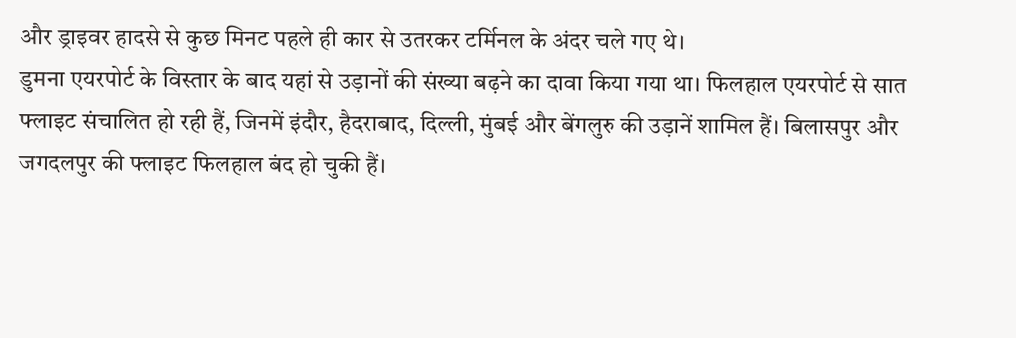और ड्राइवर हादसे से कुछ मिनट पहले ही कार से उतरकर टर्मिनल के अंदर चले गए थे।
डुमना एयरपोर्ट के विस्तार के बाद यहां से उड़ानों की संख्या बढ़ने का दावा किया गया था। फिलहाल एयरपोर्ट से सात फ्लाइट संचालित हो रही हैं, जिनमें इंदौर, हैदराबाद, दिल्ली, मुंबई और बेंगलुरु की उड़ानें शामिल हैं। बिलासपुर और जगदलपुर की फ्लाइट फिलहाल बंद हो चुकी हैं।